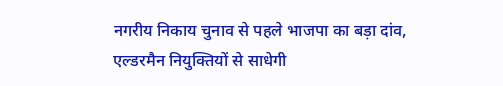नगरीय निकाय चुनाव से पहले भाजपा का बड़ा दांव, एल्डरमैन नियुक्तियों से साधेगी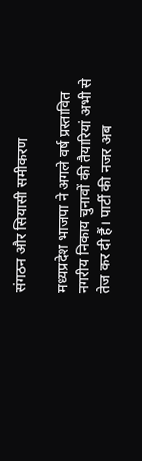संगठन और सियासी समीकरण

मध्यप्रदेश भाजपा ने अगले वर्ष प्रस्तावित नगरीय निकाय चुनावों की तैयारियां अभी से तेज कर दी हैं। पार्टी की नजर अब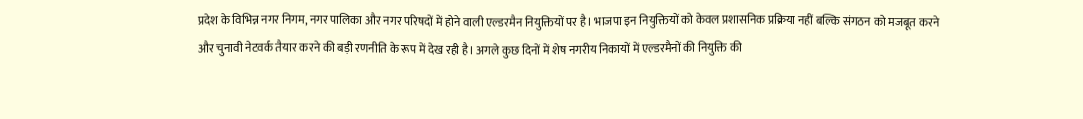प्रदेश के विभिन्न नगर निगम, नगर पालिका और नगर परिषदों में होने वाली एल्डरमैन नियुक्तियों पर है। भाजपा इन नियुक्तियों को केवल प्रशासनिक प्रक्रिया नहीं बल्कि संगठन को मजबूत करने और चुनावी नेटवर्क तैयार करने की बड़ी रणनीति के रूप में देख रही है। अगले कुछ दिनों में शेष नगरीय निकायों में एल्डरमैनों की नियुक्ति की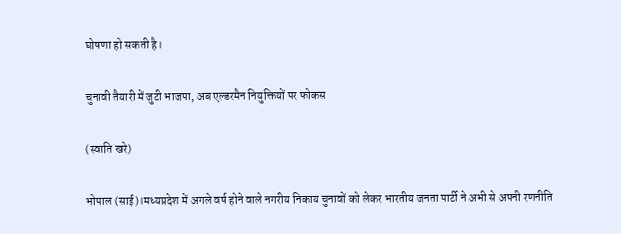घोषणा हो सकती है।

चुनावी तैयारी में जुटी भाजपा, अब एल्डरमैन नियुक्तियों पर फोकस

(स्वाति खरे)

भोपाल (साई)।मध्यप्रदेश में अगले वर्ष होने वाले नगरीय निकाय चुनावों को लेकर भारतीय जनता पार्टी ने अभी से अपनी रणनीति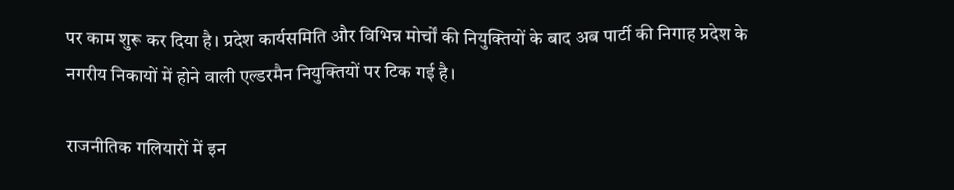पर काम शुरू कर दिया है। प्रदेश कार्यसमिति और विभिन्न मोर्चों की नियुक्तियों के बाद अब पार्टी की निगाह प्रदेश के नगरीय निकायों में होने वाली एल्डरमैन नियुक्तियों पर टिक गई है।

राजनीतिक गलियारों में इन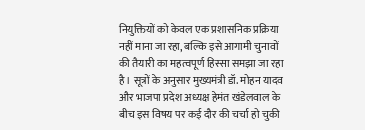नियुक्तियों को केवल एक प्रशासनिक प्रक्रिया नहीं माना जा रहा, बल्कि इसे आगामी चुनावों की तैयारी का महत्वपूर्ण हिस्सा समझा जा रहा है। सूत्रों के अनुसार मुख्यमंत्री डॉ. मोहन यादव और भाजपा प्रदेश अध्यक्ष हेमंत खंडेलवाल के बीच इस विषय पर कई दौर की चर्चा हो चुकी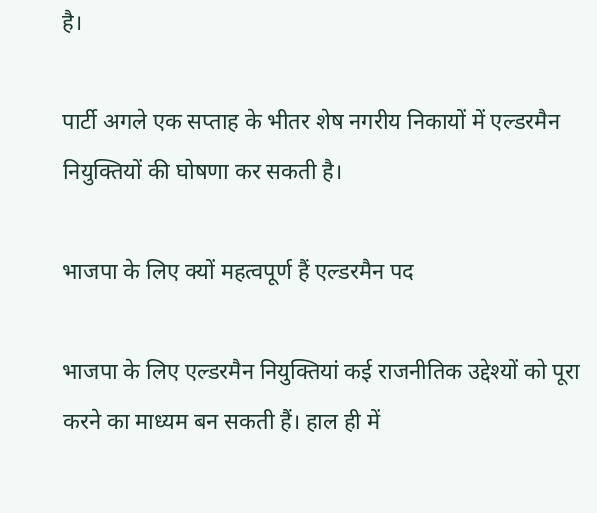है।

पार्टी अगले एक सप्ताह के भीतर शेष नगरीय निकायों में एल्डरमैन नियुक्तियों की घोषणा कर सकती है।

भाजपा के लिए क्यों महत्वपूर्ण हैं एल्डरमैन पद

भाजपा के लिए एल्डरमैन नियुक्तियां कई राजनीतिक उद्देश्यों को पूरा करने का माध्यम बन सकती हैं। हाल ही में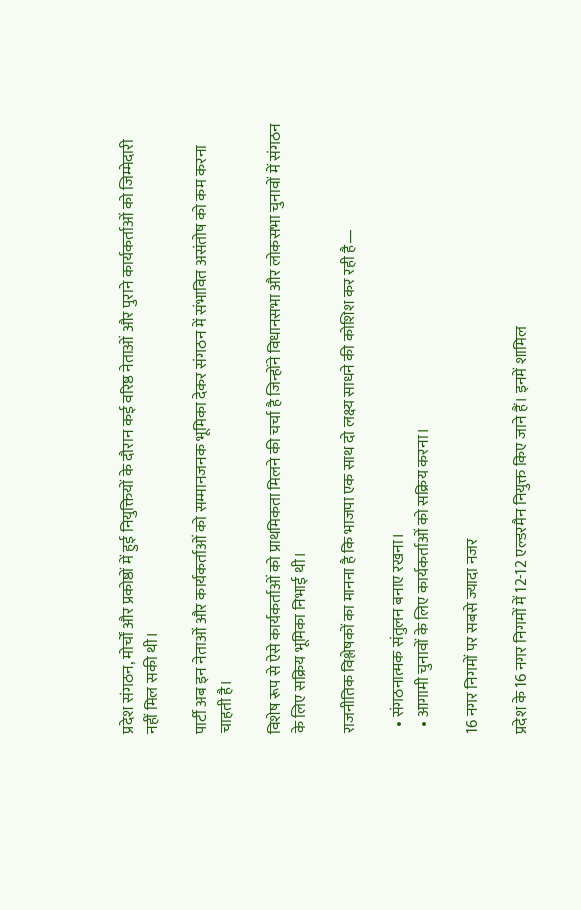प्रदेश संगठन, मोर्चों और प्रकोष्ठों में हुई नियुक्तियों के दौरान कई वरिष्ठ नेताओं और पुराने कार्यकर्ताओं को जिम्मेदारी नहीं मिल सकी थी।

पार्टी अब इन नेताओं और कार्यकर्ताओं को सम्मानजनक भूमिका देकर संगठन में संभावित असंतोष को कम करना चाहती है।

विशेष रूप से ऐसे कार्यकर्ताओं को प्राथमिकता मिलने की चर्चा है जिन्होंने विधानसभा और लोकसभा चुनावों में संगठन के लिए सक्रिय भूमिका निभाई थी।

राजनीतिक विश्लेषकों का मानना है कि भाजपा एक साथ दो लक्ष्य साधने की कोशिश कर रही है—

  • संगठनात्मक संतुलन बनाए रखना।
  • आगामी चुनावों के लिए कार्यकर्ताओं को सक्रिय करना।

16 नगर निगमों पर सबसे ज्यादा नजर

प्रदेश के 16 नगर निगमों में 12-12 एल्डरमैन नियुक्त किए जाने हैं। इनमें शामिल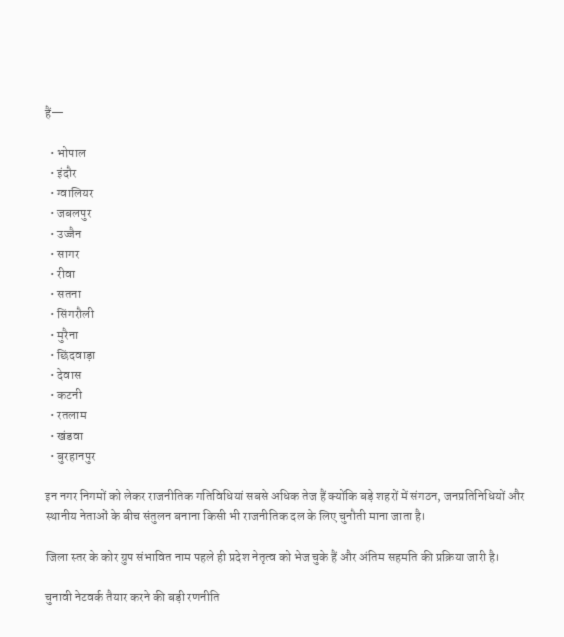हैं—

  • भोपाल
  • इंदौर
  • ग्वालियर
  • जबलपुर
  • उज्जैन
  • सागर
  • रीवा
  • सतना
  • सिंगरौली
  • मुरैना
  • छिंदवाड़ा
  • देवास
  • कटनी
  • रतलाम
  • खंडवा
  • बुरहानपुर

इन नगर निगमों को लेकर राजनीतिक गतिविधियां सबसे अधिक तेज हैं क्योंकि बड़े शहरों में संगठन, जनप्रतिनिधियों और स्थानीय नेताओं के बीच संतुलन बनाना किसी भी राजनीतिक दल के लिए चुनौती माना जाता है।

जिला स्तर के कोर ग्रुप संभावित नाम पहले ही प्रदेश नेतृत्व को भेज चुके हैं और अंतिम सहमति की प्रक्रिया जारी है।

चुनावी नेटवर्क तैयार करने की बड़ी रणनीति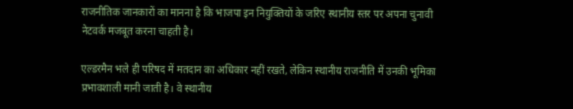राजनीतिक जानकारों का मानना है कि भाजपा इन नियुक्तियों के जरिए स्थानीय स्तर पर अपना चुनावी नेटवर्क मजबूत करना चाहती है।

एल्डरमैन भले ही परिषद में मतदान का अधिकार नहीं रखते, लेकिन स्थानीय राजनीति में उनकी भूमिका प्रभावशाली मानी जाती है। वे स्थानीय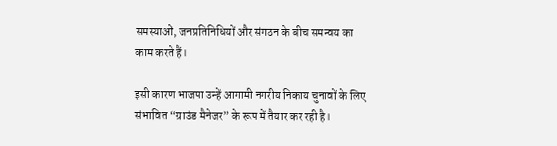समस्याओं, जनप्रतिनिधियों और संगठन के बीच समन्वय का काम करते हैं।

इसी कारण भाजपा उन्हें आगामी नगरीय निकाय चुनावों के लिए संभावित “ग्राउंड मैनेजर” के रूप में तैयार कर रही है।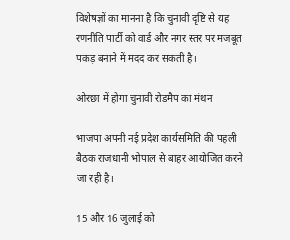विशेषज्ञों का मानना है कि चुनावी दृष्टि से यह रणनीति पार्टी को वार्ड और नगर स्तर पर मजबूत पकड़ बनाने में मदद कर सकती है।

ओरछा में होगा चुनावी रोडमैप का मंथन

भाजपा अपनी नई प्रदेश कार्यसमिति की पहली बैठक राजधानी भोपाल से बाहर आयोजित करने जा रही है।

15 और 16 जुलाई को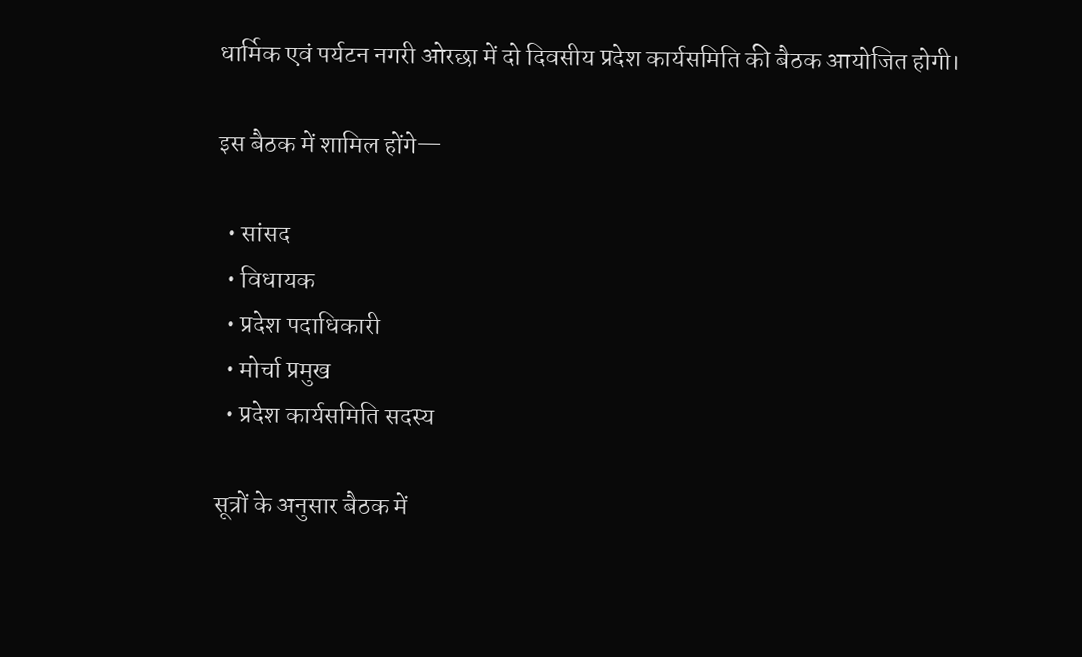धार्मिक एवं पर्यटन नगरी ओरछा में दो दिवसीय प्रदेश कार्यसमिति की बैठक आयोजित होगी।

इस बैठक में शामिल होंगे—

  • सांसद
  • विधायक
  • प्रदेश पदाधिकारी
  • मोर्चा प्रमुख
  • प्रदेश कार्यसमिति सदस्य

सूत्रों के अनुसार बैठक में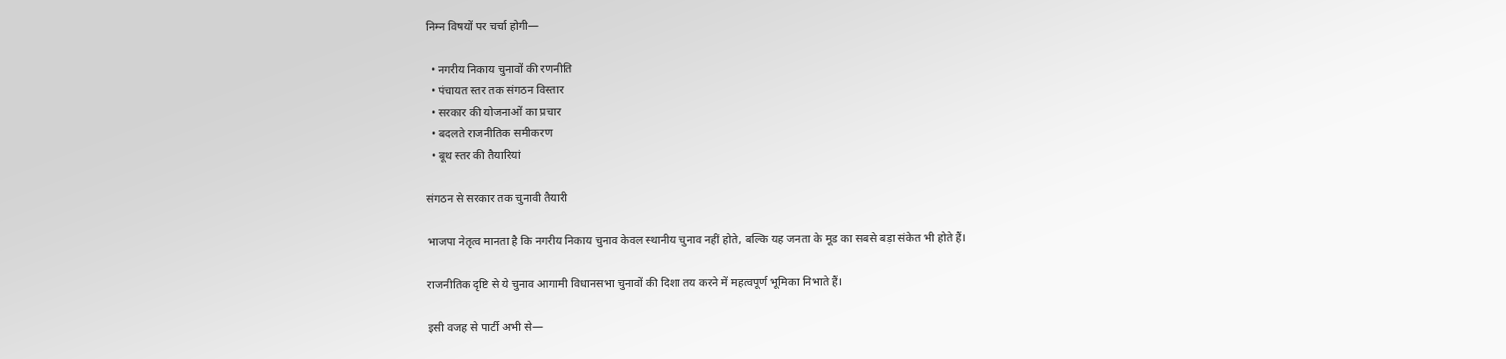निम्न विषयों पर चर्चा होगी—

  • नगरीय निकाय चुनावों की रणनीति
  • पंचायत स्तर तक संगठन विस्तार
  • सरकार की योजनाओं का प्रचार
  • बदलते राजनीतिक समीकरण
  • बूथ स्तर की तैयारियां

संगठन से सरकार तक चुनावी तैयारी

भाजपा नेतृत्व मानता है कि नगरीय निकाय चुनाव केवल स्थानीय चुनाव नहीं होते, बल्कि यह जनता के मूड का सबसे बड़ा संकेत भी होते हैं।

राजनीतिक दृष्टि से ये चुनाव आगामी विधानसभा चुनावों की दिशा तय करने में महत्वपूर्ण भूमिका निभाते हैं।

इसी वजह से पार्टी अभी से—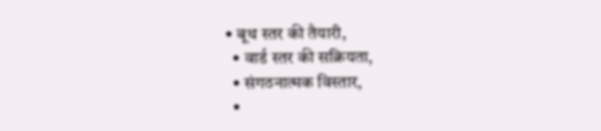• बूथ स्तर की तैयारी,
  • वार्ड स्तर की सक्रियता,
  • संगठनात्मक विस्तार,
  •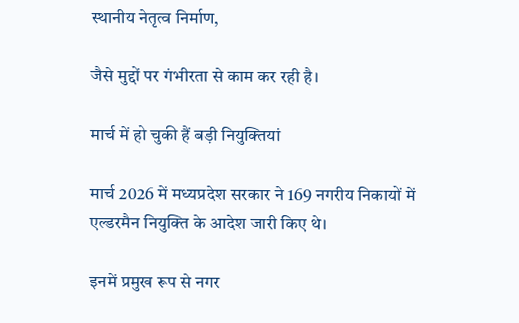स्थानीय नेतृत्व निर्माण,

जैसे मुद्दों पर गंभीरता से काम कर रही है।

मार्च में हो चुकी हैं बड़ी नियुक्तियां

मार्च 2026 में मध्यप्रदेश सरकार ने 169 नगरीय निकायों में एल्डरमैन नियुक्ति के आदेश जारी किए थे।

इनमें प्रमुख रूप से नगर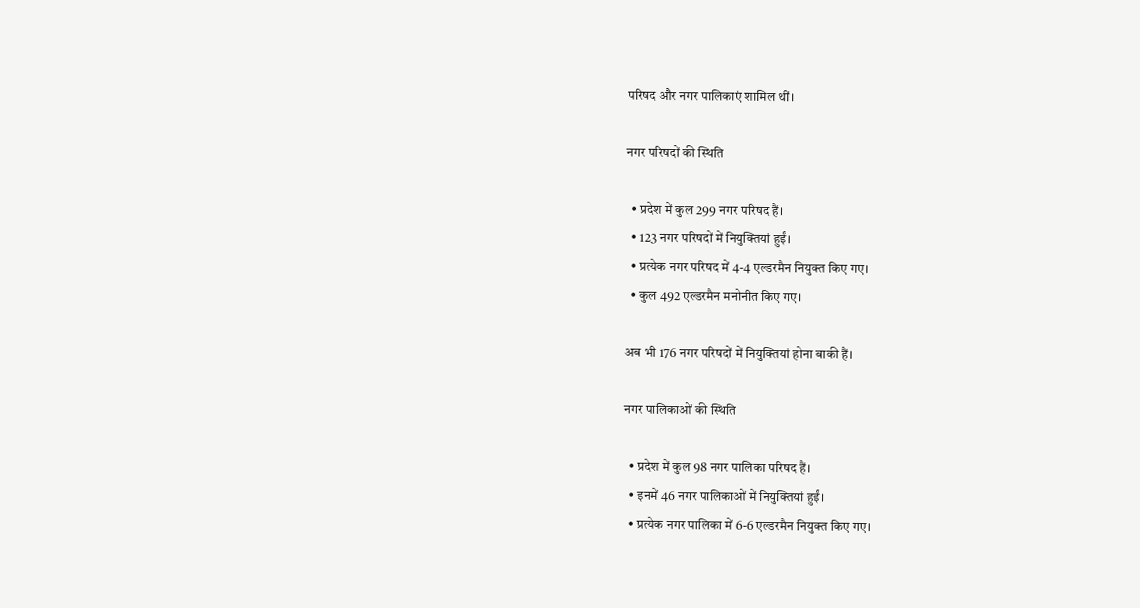परिषद और नगर पालिकाएं शामिल थीं।

नगर परिषदों की स्थिति

  • प्रदेश में कुल 299 नगर परिषद हैं।
  • 123 नगर परिषदों में नियुक्तियां हुईं।
  • प्रत्येक नगर परिषद में 4-4 एल्डरमैन नियुक्त किए गए।
  • कुल 492 एल्डरमैन मनोनीत किए गए।

अब भी 176 नगर परिषदों में नियुक्तियां होना बाकी हैं।

नगर पालिकाओं की स्थिति

  • प्रदेश में कुल 98 नगर पालिका परिषद हैं।
  • इनमें 46 नगर पालिकाओं में नियुक्तियां हुईं।
  • प्रत्येक नगर पालिका में 6-6 एल्डरमैन नियुक्त किए गए।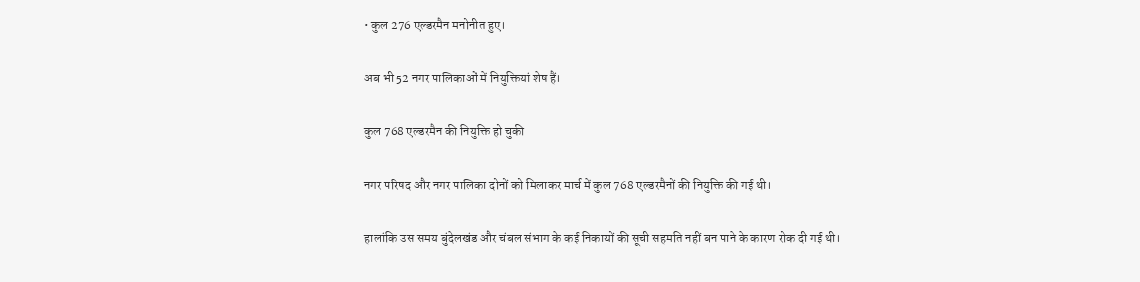• कुल 276 एल्डरमैन मनोनीत हुए।

अब भी 52 नगर पालिकाओं में नियुक्तियां शेष हैं।

कुल 768 एल्डरमैन की नियुक्ति हो चुकी

नगर परिषद और नगर पालिका दोनों को मिलाकर मार्च में कुल 768 एल्डरमैनों की नियुक्ति की गई थी।

हालांकि उस समय बुंदेलखंड और चंबल संभाग के कई निकायों की सूची सहमति नहीं बन पाने के कारण रोक दी गई थी।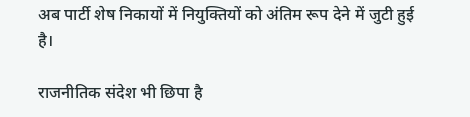अब पार्टी शेष निकायों में नियुक्तियों को अंतिम रूप देने में जुटी हुई है।

राजनीतिक संदेश भी छिपा है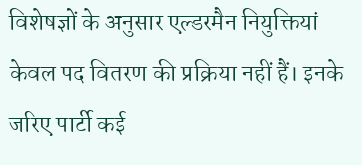विशेषज्ञों के अनुसार एल्डरमैन नियुक्तियां केवल पद वितरण की प्रक्रिया नहीं हैं। इनके जरिए पार्टी कई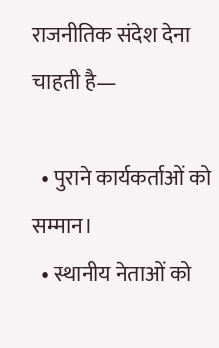राजनीतिक संदेश देना चाहती है—

  • पुराने कार्यकर्ताओं को सम्मान।
  • स्थानीय नेताओं को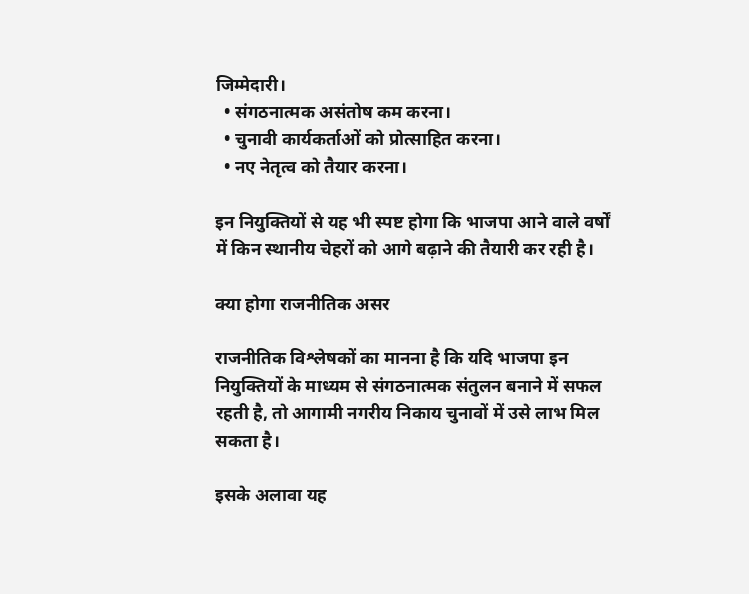जिम्मेदारी।
  • संगठनात्मक असंतोष कम करना।
  • चुनावी कार्यकर्ताओं को प्रोत्साहित करना।
  • नए नेतृत्व को तैयार करना।

इन नियुक्तियों से यह भी स्पष्ट होगा कि भाजपा आने वाले वर्षों में किन स्थानीय चेहरों को आगे बढ़ाने की तैयारी कर रही है।

क्या होगा राजनीतिक असर

राजनीतिक विश्लेषकों का मानना है कि यदि भाजपा इन नियुक्तियों के माध्यम से संगठनात्मक संतुलन बनाने में सफल रहती है, तो आगामी नगरीय निकाय चुनावों में उसे लाभ मिल सकता है।

इसके अलावा यह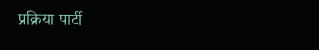प्रक्रिया पार्टी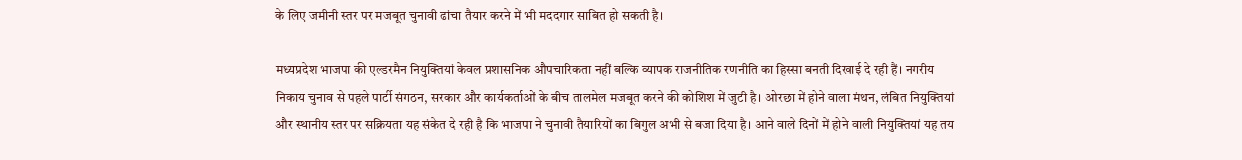के लिए जमीनी स्तर पर मजबूत चुनावी ढांचा तैयार करने में भी मददगार साबित हो सकती है।

मध्यप्रदेश भाजपा की एल्डरमैन नियुक्तियां केवल प्रशासनिक औपचारिकता नहीं बल्कि व्यापक राजनीतिक रणनीति का हिस्सा बनती दिखाई दे रही हैं। नगरीय निकाय चुनाव से पहले पार्टी संगठन, सरकार और कार्यकर्ताओं के बीच तालमेल मजबूत करने की कोशिश में जुटी है। ओरछा में होने वाला मंथन, लंबित नियुक्तियां और स्थानीय स्तर पर सक्रियता यह संकेत दे रही है कि भाजपा ने चुनावी तैयारियों का बिगुल अभी से बजा दिया है। आने वाले दिनों में होने वाली नियुक्तियां यह तय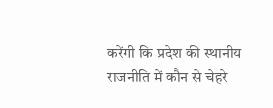करेंगी कि प्रदेश की स्थानीय राजनीति में कौन से चेहरे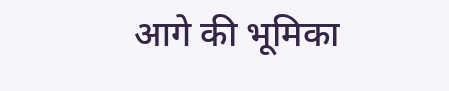आगे की भूमिका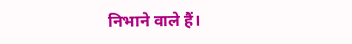निभाने वाले हैं।